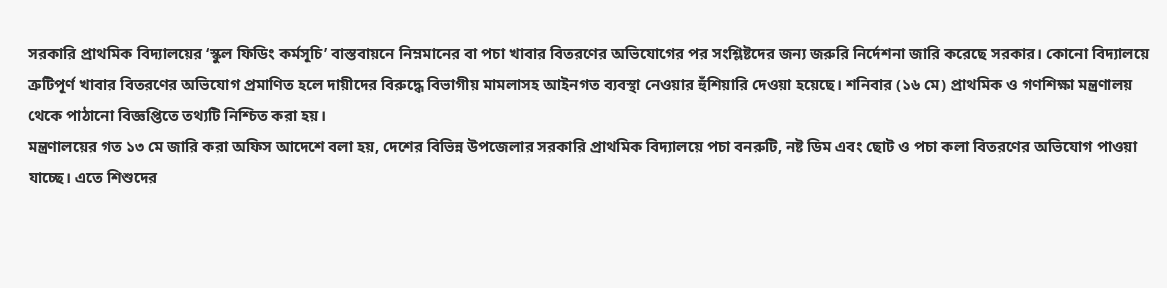সরকারি প্রাথমিক বিদ্যালয়ের ‘স্কুল ফিডিং কর্মসূচি’ বাস্তবায়নে নিম্নমানের বা পচা খাবার বিতরণের অভিযোগের পর সংশ্লিষ্টদের জন্য জরুরি নির্দেশনা জারি করেছে সরকার। কোনো বিদ্যালয়ে ত্রুটিপূর্ণ খাবার বিতরণের অভিযোগ প্রমাণিত হলে দায়ীদের বিরুদ্ধে বিভাগীয় মামলাসহ আইনগত ব্যবস্থা নেওয়ার হুঁশিয়ারি দেওয়া হয়েছে। শনিবার (১৬ মে) প্রাথমিক ও গণশিক্ষা মন্ত্রণালয় থেকে পাঠানো বিজ্ঞপ্তিতে তথ্যটি নিশ্চিত করা হয়।
মন্ত্রণালয়ের গত ১৩ মে জারি করা অফিস আদেশে বলা হয়, দেশের বিভিন্ন উপজেলার সরকারি প্রাথমিক বিদ্যালয়ে পচা বনরুটি, নষ্ট ডিম এবং ছোট ও পচা কলা বিতরণের অভিযোগ পাওয়া যাচ্ছে। এতে শিশুদের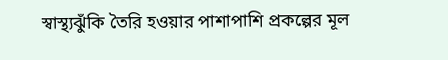স্বাস্থ্যঝুঁকি তৈরি হওয়ার পাশাপাশি প্রকল্পের মূল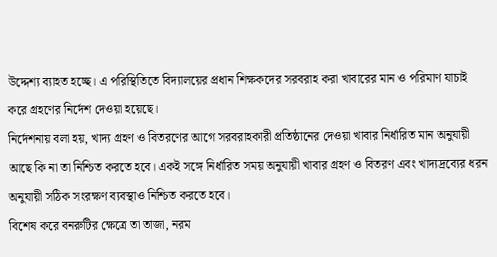উদ্দেশ্য ব্যাহত হচ্ছে। এ পরিস্থিতিতে বিদ্যালয়ের প্রধান শিক্ষকদের সরবরাহ করা খাবারের মান ও পরিমাণ যাচাই করে গ্রহণের নির্দেশ দেওয়া হয়েছে।
নির্দেশনায় বলা হয়, খাদ্য গ্রহণ ও বিতরণের আগে সরবরাহকারী প্রতিষ্ঠানের দেওয়া খাবার নির্ধারিত মান অনুযায়ী আছে কি না তা নিশ্চিত করতে হবে। একই সঙ্গে নির্ধারিত সময় অনুযায়ী খাবার গ্রহণ ও বিতরণ এবং খাদ্যদ্রব্যের ধরন অনুযায়ী সঠিক সংরক্ষণ ব্যবস্থাও নিশ্চিত করতে হবে।
বিশেষ করে বনরুটির ক্ষেত্রে তা তাজা, নরম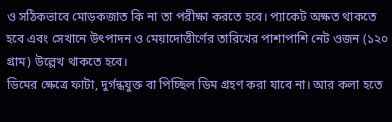ও সঠিকভাবে মোড়কজাত কি না তা পরীক্ষা করতে হবে। প্যাকেট অক্ষত থাকতে হবে এবং সেখানে উৎপাদন ও মেয়াদোত্তীর্ণের তারিখের পাশাপাশি নেট ওজন (১২০ গ্রাম) উল্লেখ থাকতে হবে।
ডিমের ক্ষেত্রে ফাটা, দুর্গন্ধযুক্ত বা পিচ্ছিল ডিম গ্রহণ করা যাবে না। আর কলা হতে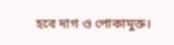হবে দাগ ও পোকামুক্ত।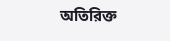অতিরিক্ত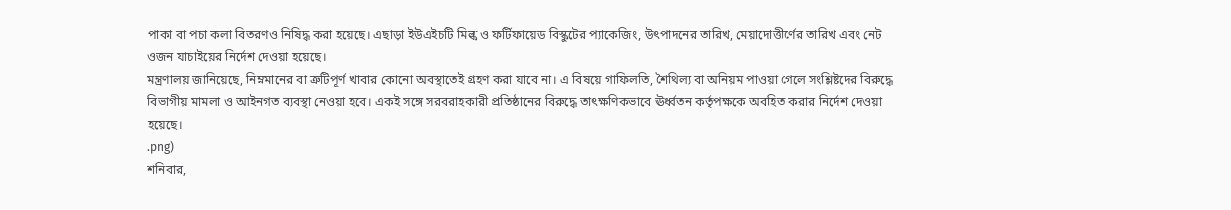পাকা বা পচা কলা বিতরণও নিষিদ্ধ করা হয়েছে। এছাড়া ইউএইচটি মিল্ক ও ফর্টিফায়েড বিস্কুটের প্যাকেজিং, উৎপাদনের তারিখ, মেয়াদোত্তীর্ণের তারিখ এবং নেট ওজন যাচাইয়ের নির্দেশ দেওয়া হয়েছে।
মন্ত্রণালয় জানিয়েছে, নিম্নমানের বা ত্রুটিপূর্ণ খাবার কোনো অবস্থাতেই গ্রহণ করা যাবে না। এ বিষয়ে গাফিলতি, শৈথিল্য বা অনিয়ম পাওয়া গেলে সংশ্লিষ্টদের বিরুদ্ধে বিভাগীয় মামলা ও আইনগত ব্যবস্থা নেওয়া হবে। একই সঙ্গে সরবরাহকারী প্রতিষ্ঠানের বিরুদ্ধে তাৎক্ষণিকভাবে ঊর্ধ্বতন কর্তৃপক্ষকে অবহিত করার নির্দেশ দেওয়া হয়েছে।
.png)
শনিবার,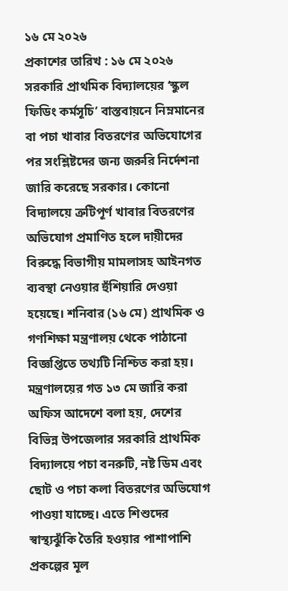১৬ মে ২০২৬
প্রকাশের তারিখ : ১৬ মে ২০২৬
সরকারি প্রাথমিক বিদ্যালয়ের ‘স্কুল ফিডিং কর্মসূচি’ বাস্তবায়নে নিম্নমানের বা পচা খাবার বিতরণের অভিযোগের পর সংশ্লিষ্টদের জন্য জরুরি নির্দেশনা জারি করেছে সরকার। কোনো বিদ্যালয়ে ত্রুটিপূর্ণ খাবার বিতরণের অভিযোগ প্রমাণিত হলে দায়ীদের বিরুদ্ধে বিভাগীয় মামলাসহ আইনগত ব্যবস্থা নেওয়ার হুঁশিয়ারি দেওয়া হয়েছে। শনিবার (১৬ মে) প্রাথমিক ও গণশিক্ষা মন্ত্রণালয় থেকে পাঠানো বিজ্ঞপ্তিতে তথ্যটি নিশ্চিত করা হয়।
মন্ত্রণালয়ের গত ১৩ মে জারি করা অফিস আদেশে বলা হয়, দেশের বিভিন্ন উপজেলার সরকারি প্রাথমিক বিদ্যালয়ে পচা বনরুটি, নষ্ট ডিম এবং ছোট ও পচা কলা বিতরণের অভিযোগ পাওয়া যাচ্ছে। এতে শিশুদের স্বাস্থ্যঝুঁকি তৈরি হওয়ার পাশাপাশি প্রকল্পের মূল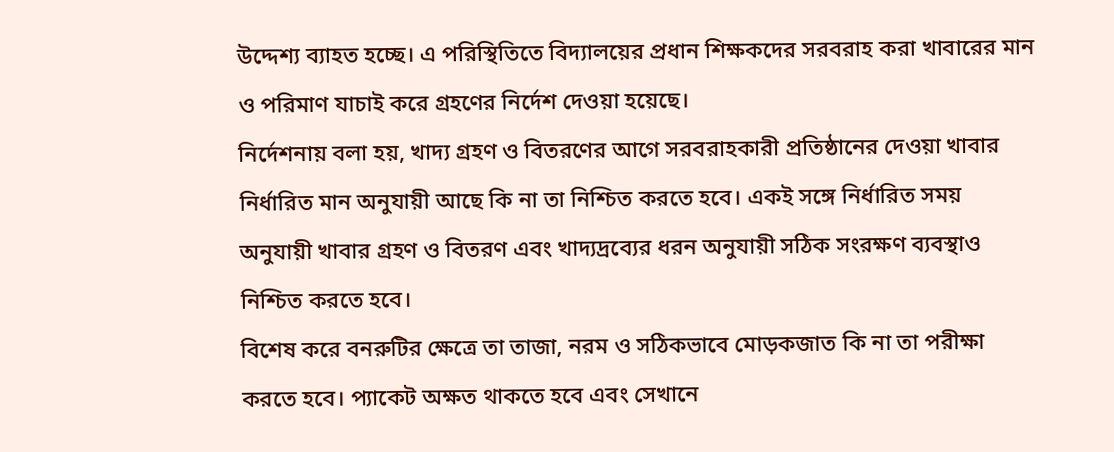উদ্দেশ্য ব্যাহত হচ্ছে। এ পরিস্থিতিতে বিদ্যালয়ের প্রধান শিক্ষকদের সরবরাহ করা খাবারের মান ও পরিমাণ যাচাই করে গ্রহণের নির্দেশ দেওয়া হয়েছে।
নির্দেশনায় বলা হয়, খাদ্য গ্রহণ ও বিতরণের আগে সরবরাহকারী প্রতিষ্ঠানের দেওয়া খাবার নির্ধারিত মান অনুযায়ী আছে কি না তা নিশ্চিত করতে হবে। একই সঙ্গে নির্ধারিত সময় অনুযায়ী খাবার গ্রহণ ও বিতরণ এবং খাদ্যদ্রব্যের ধরন অনুযায়ী সঠিক সংরক্ষণ ব্যবস্থাও নিশ্চিত করতে হবে।
বিশেষ করে বনরুটির ক্ষেত্রে তা তাজা, নরম ও সঠিকভাবে মোড়কজাত কি না তা পরীক্ষা করতে হবে। প্যাকেট অক্ষত থাকতে হবে এবং সেখানে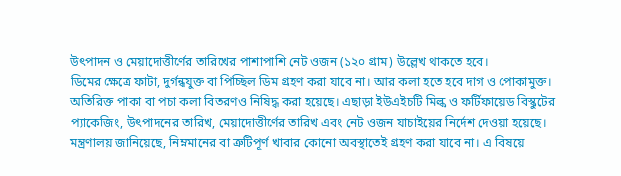উৎপাদন ও মেয়াদোত্তীর্ণের তারিখের পাশাপাশি নেট ওজন (১২০ গ্রাম) উল্লেখ থাকতে হবে।
ডিমের ক্ষেত্রে ফাটা, দুর্গন্ধযুক্ত বা পিচ্ছিল ডিম গ্রহণ করা যাবে না। আর কলা হতে হবে দাগ ও পোকামুক্ত। অতিরিক্ত পাকা বা পচা কলা বিতরণও নিষিদ্ধ করা হয়েছে। এছাড়া ইউএইচটি মিল্ক ও ফর্টিফায়েড বিস্কুটের প্যাকেজিং, উৎপাদনের তারিখ, মেয়াদোত্তীর্ণের তারিখ এবং নেট ওজন যাচাইয়ের নির্দেশ দেওয়া হয়েছে।
মন্ত্রণালয় জানিয়েছে, নিম্নমানের বা ত্রুটিপূর্ণ খাবার কোনো অবস্থাতেই গ্রহণ করা যাবে না। এ বিষয়ে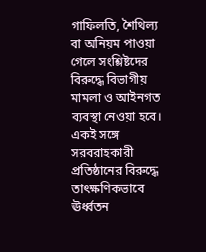গাফিলতি, শৈথিল্য বা অনিয়ম পাওয়া গেলে সংশ্লিষ্টদের বিরুদ্ধে বিভাগীয় মামলা ও আইনগত ব্যবস্থা নেওয়া হবে। একই সঙ্গে সরবরাহকারী প্রতিষ্ঠানের বিরুদ্ধে তাৎক্ষণিকভাবে ঊর্ধ্বতন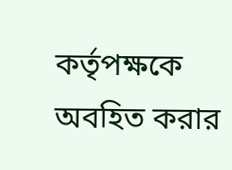কর্তৃপক্ষকে অবহিত করার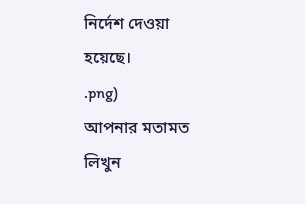নির্দেশ দেওয়া হয়েছে।
.png)
আপনার মতামত লিখুন